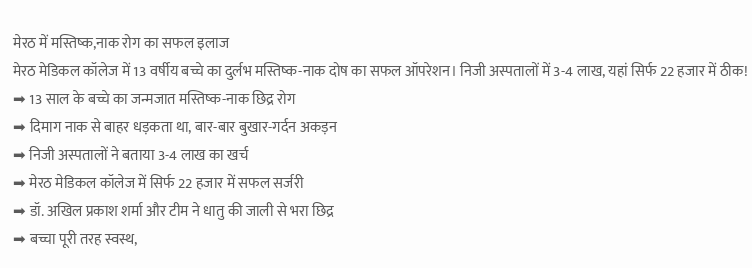मेरठ में मस्तिष्क,नाक रोग का सफल इलाज
मेरठ मेडिकल कॉलेज में 13 वर्षीय बच्चे का दुर्लभ मस्तिष्क-नाक दोष का सफल ऑपरेशन। निजी अस्पतालों में 3-4 लाख, यहां सिर्फ 22 हजार में ठीक!
➡ 13 साल के बच्चे का जन्मजात मस्तिष्क-नाक छिद्र रोग
➡ दिमाग नाक से बाहर धड़कता था, बार-बार बुखार-गर्दन अकड़न
➡ निजी अस्पतालों ने बताया 3-4 लाख का खर्च
➡ मेरठ मेडिकल कॉलेज में सिर्फ 22 हजार में सफल सर्जरी
➡ डॉ. अखिल प्रकाश शर्मा और टीम ने धातु की जाली से भरा छिद्र
➡ बच्चा पूरी तरह स्वस्थ,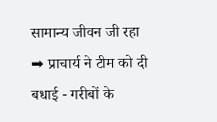सामान्य जीवन जी रहा
➡ प्राचार्य ने टीम को दी बधाई - गरीबों के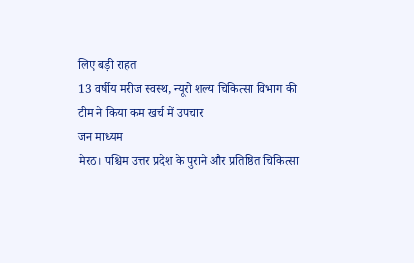लिए बड़ी राहत
13 वर्षीय मरीज स्वस्थ, न्यूरो शल्य चिकित्सा विभाग की टीम ने किया कम खर्च में उपचार
जन माध्यम
मेरठ। पश्चिम उत्तर प्रदेश के पुराने और प्रतिष्ठित चिकित्सा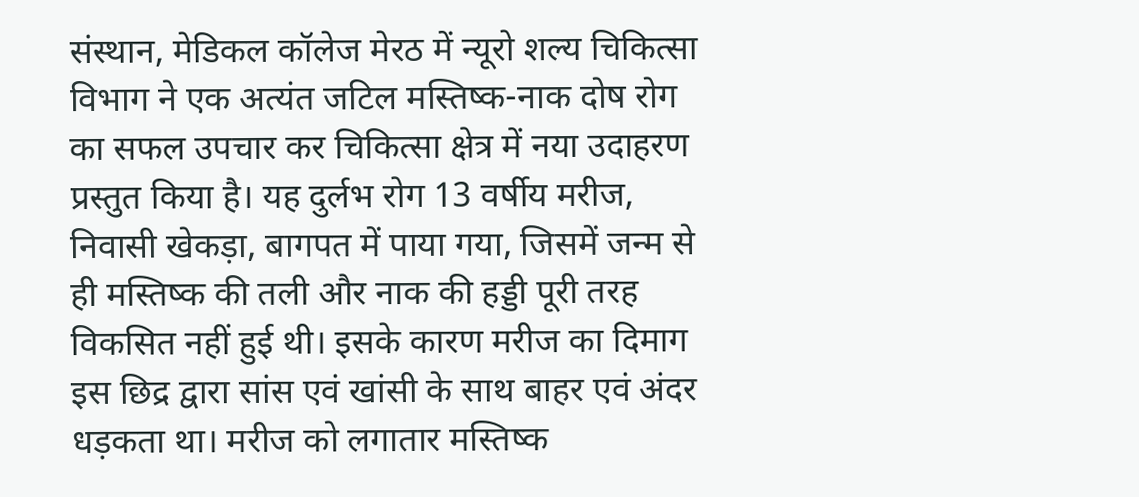संस्थान, मेडिकल कॉलेज मेरठ में न्यूरो शल्य चिकित्सा विभाग ने एक अत्यंत जटिल मस्तिष्क-नाक दोष रोग का सफल उपचार कर चिकित्सा क्षेत्र में नया उदाहरण प्रस्तुत किया है। यह दुर्लभ रोग 13 वर्षीय मरीज, निवासी खेकड़ा, बागपत में पाया गया, जिसमें जन्म से ही मस्तिष्क की तली और नाक की हड्डी पूरी तरह विकसित नहीं हुई थी। इसके कारण मरीज का दिमाग इस छिद्र द्वारा सांस एवं खांसी के साथ बाहर एवं अंदर धड़कता था। मरीज को लगातार मस्तिष्क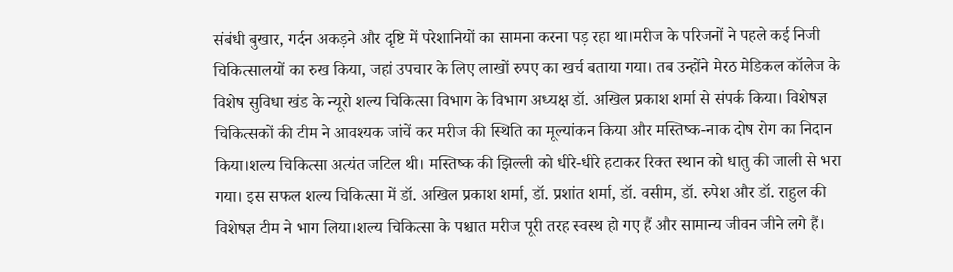संबंधी बुखार, गर्दन अकड़ने और दृष्टि में परेशानियों का सामना करना पड़ रहा था।मरीज के परिजनों ने पहले कई निजी चिकित्सालयों का रुख किया, जहां उपचार के लिए लाखों रुपए का खर्च बताया गया। तब उन्होंने मेरठ मेडिकल कॉलेज के विशेष सुविधा खंड के न्यूरो शल्य चिकित्सा विभाग के विभाग अध्यक्ष डॉ. अखिल प्रकाश शर्मा से संपर्क किया। विशेषज्ञ चिकित्सकों की टीम ने आवश्यक जांचें कर मरीज की स्थिति का मूल्यांकन किया और मस्तिष्क-नाक दोष रोग का निदान किया।शल्य चिकित्सा अत्यंत जटिल थी। मस्तिष्क की झिल्ली को धीरे-धीरे हटाकर रिक्त स्थान को धातु की जाली से भरा गया। इस सफल शल्य चिकित्सा में डॉ. अखिल प्रकाश शर्मा, डॉ. प्रशांत शर्मा, डॉ. वसीम, डॉ. रुपेश और डॉ. राहुल की विशेषज्ञ टीम ने भाग लिया।शल्य चिकित्सा के पश्चात मरीज पूरी तरह स्वस्थ हो गए हैं और सामान्य जीवन जीने लगे हैं।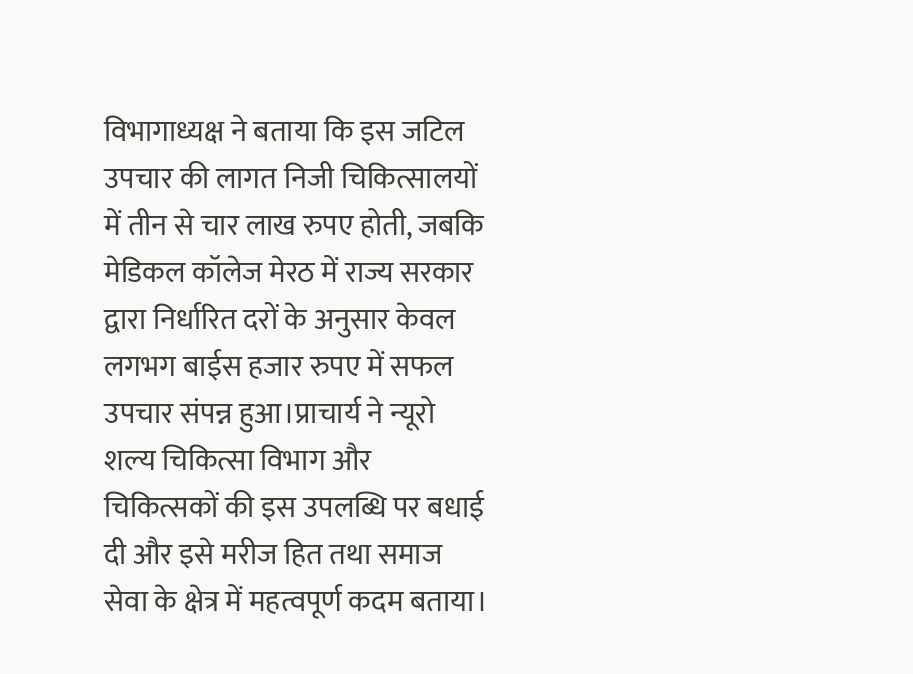विभागाध्यक्ष ने बताया कि इस जटिल उपचार की लागत निजी चिकित्सालयों में तीन से चार लाख रुपए होती, जबकि मेडिकल कॉलेज मेरठ में राज्य सरकार द्वारा निर्धारित दरों के अनुसार केवल लगभग बाईस हजार रुपए में सफल उपचार संपन्न हुआ।प्राचार्य ने न्यूरो शल्य चिकित्सा विभाग और चिकित्सकों की इस उपलब्धि पर बधाई दी और इसे मरीज हित तथा समाज सेवा के क्षेत्र में महत्वपूर्ण कदम बताया।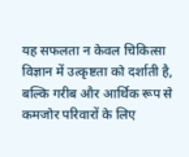यह सफलता न केवल चिकित्सा विज्ञान में उत्कृष्टता को दर्शाती है, बल्कि गरीब और आर्थिक रूप से कमजोर परिवारों के लिए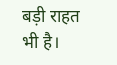बड़ी राहत भी है।